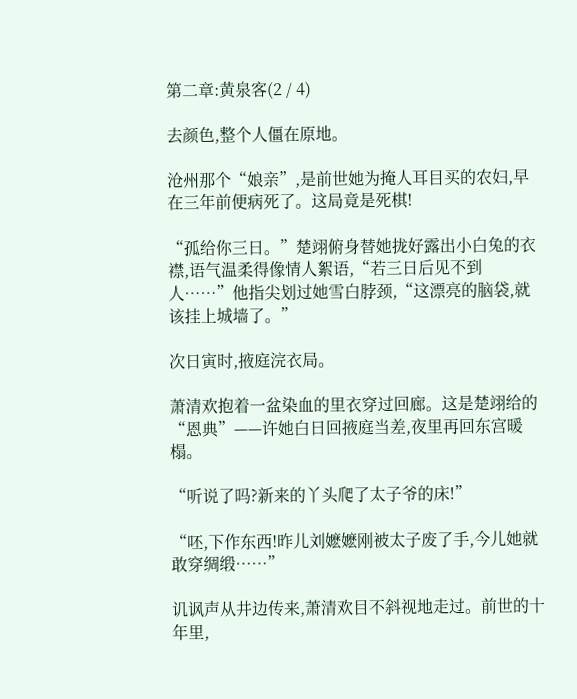第二章:黄泉客(2 / 4)

去颜色,整个人僵在原地。

沧州那个“娘亲”,是前世她为掩人耳目买的农妇,早在三年前便病死了。这局竟是死棋!

“孤给你三日。”楚翊俯身替她拢好露出小白兔的衣襟,语气温柔得像情人絮语,“若三日后见不到人……”他指尖划过她雪白脖颈,“这漂亮的脑袋,就该挂上城墙了。”

次日寅时,掖庭浣衣局。

萧清欢抱着一盆染血的里衣穿过回廊。这是楚翊给的“恩典”——许她白日回掖庭当差,夜里再回东宫暖榻。

“听说了吗?新来的丫头爬了太子爷的床!”

“呸,下作东西!昨儿刘嬷嬷刚被太子废了手,今儿她就敢穿绸缎……”

讥讽声从井边传来,萧清欢目不斜视地走过。前世的十年里,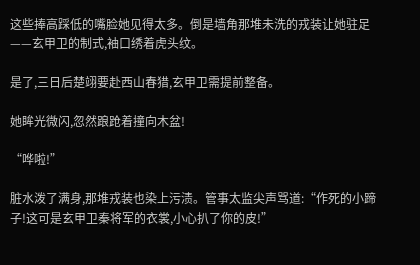这些捧高踩低的嘴脸她见得太多。倒是墙角那堆未洗的戎装让她驻足——玄甲卫的制式,袖口绣着虎头纹。

是了,三日后楚翊要赴西山春猎,玄甲卫需提前整备。

她眸光微闪,忽然踉跄着撞向木盆!

“哗啦!”

脏水泼了满身,那堆戎装也染上污渍。管事太监尖声骂道:“作死的小蹄子!这可是玄甲卫秦将军的衣裳,小心扒了你的皮!”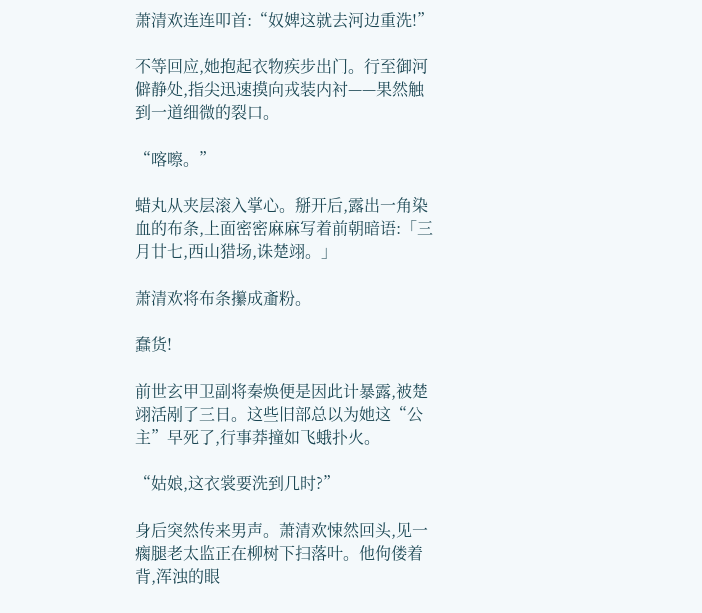萧清欢连连叩首:“奴婢这就去河边重洗!”

不等回应,她抱起衣物疾步出门。行至御河僻静处,指尖迅速摸向戎装内衬——果然触到一道细微的裂口。

“喀嚓。”

蜡丸从夹层滚入掌心。掰开后,露出一角染血的布条,上面密密麻麻写着前朝暗语:「三月廿七,西山猎场,诛楚翊。」

萧清欢将布条攥成齑粉。

蠢货!

前世玄甲卫副将秦焕便是因此计暴露,被楚翊活剐了三日。这些旧部总以为她这“公主”早死了,行事莽撞如飞蛾扑火。

“姑娘,这衣裳要洗到几时?”

身后突然传来男声。萧清欢悚然回头,见一瘸腿老太监正在柳树下扫落叶。他佝偻着背,浑浊的眼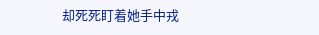却死死盯着她手中戎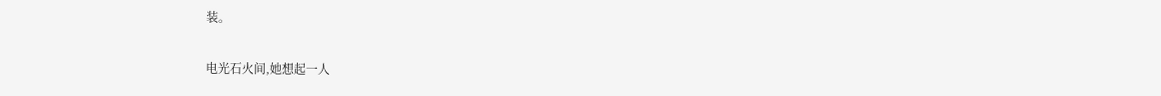装。

电光石火间,她想起一人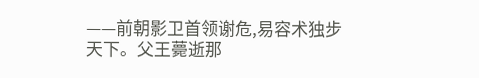——前朝影卫首领谢危,易容术独步天下。父王薨逝那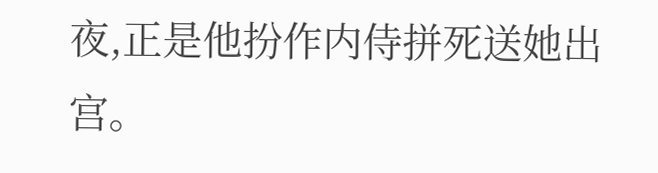夜,正是他扮作内侍拼死送她出宫。